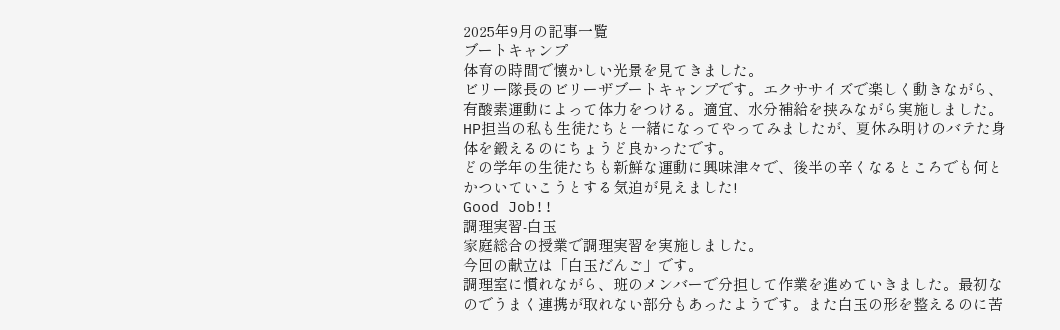2025年9月の記事一覧
ブートキャンプ
体育の時間で懐かしい光景を見てきました。
ビリー隊長のビリーザブートキャンプです。エクササイズで楽しく動きながら、有酸素運動によって体力をつける。適宜、水分補給を挟みながら実施しました。
HP担当の私も生徒たちと一緒になってやってみましたが、夏休み明けのバテた身体を鍛えるのにちょうど良かったです。
どの学年の生徒たちも新鮮な運動に興味津々で、後半の辛くなるところでも何とかついていこうとする気迫が見えました!
Good Job!!
調理実習-白玉
家庭総合の授業で調理実習を実施しました。
今回の献立は「白玉だんご」です。
調理室に慣れながら、班のメンバーで分担して作業を進めていきました。最初なのでうまく連携が取れない部分もあったようです。また白玉の形を整えるのに苦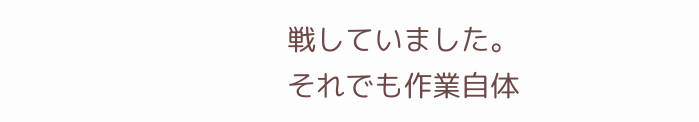戦していました。
それでも作業自体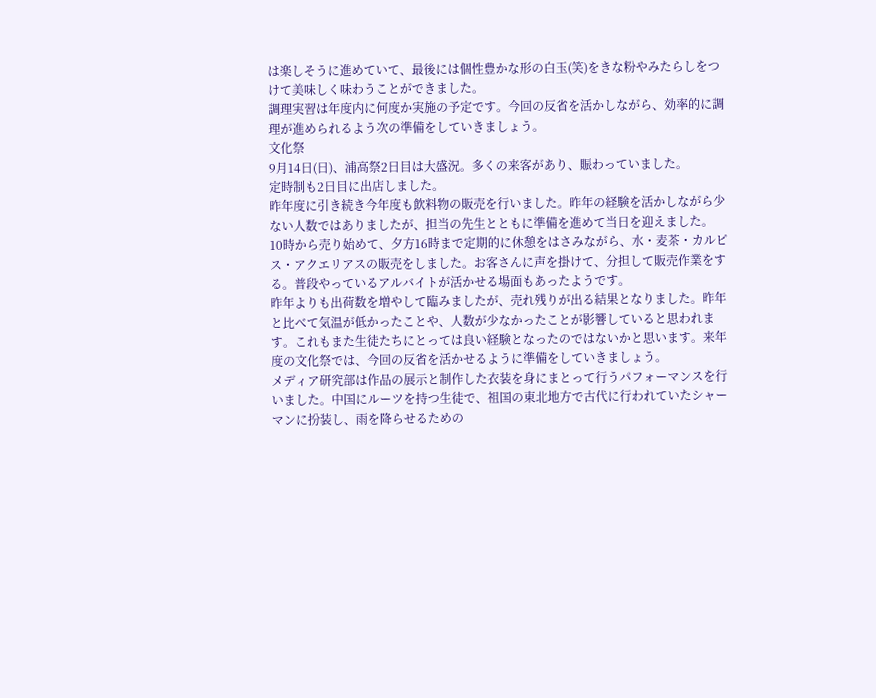は楽しそうに進めていて、最後には個性豊かな形の白玉(笑)をきな粉やみたらしをつけて美味しく味わうことができました。
調理実習は年度内に何度か実施の予定です。今回の反省を活かしながら、効率的に調理が進められるよう次の準備をしていきましょう。
文化祭
9月14日(日)、浦高祭2日目は大盛況。多くの来客があり、賑わっていました。
定時制も2日目に出店しました。
昨年度に引き続き今年度も飲料物の販売を行いました。昨年の経験を活かしながら少ない人数ではありましたが、担当の先生とともに準備を進めて当日を迎えました。
10時から売り始めて、夕方16時まで定期的に休憩をはさみながら、水・麦茶・カルピス・アクエリアスの販売をしました。お客さんに声を掛けて、分担して販売作業をする。普段やっているアルバイトが活かせる場面もあったようです。
昨年よりも出荷数を増やして臨みましたが、売れ残りが出る結果となりました。昨年と比べて気温が低かったことや、人数が少なかったことが影響していると思われます。これもまた生徒たちにとっては良い経験となったのではないかと思います。来年度の文化祭では、今回の反省を活かせるように準備をしていきましょう。
メディア研究部は作品の展示と制作した衣装を身にまとって行うパフォーマンスを行いました。中国にルーツを持つ生徒で、祖国の東北地方で古代に行われていたシャーマンに扮装し、雨を降らせるための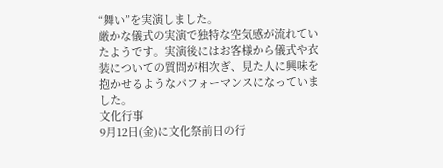“舞い”を実演しました。
厳かな儀式の実演で独特な空気感が流れていたようです。実演後にはお客様から儀式や衣装についての質問が相次ぎ、見た人に興味を抱かせるようなパフォーマンスになっていました。
文化行事
9月12日(金)に文化祭前日の行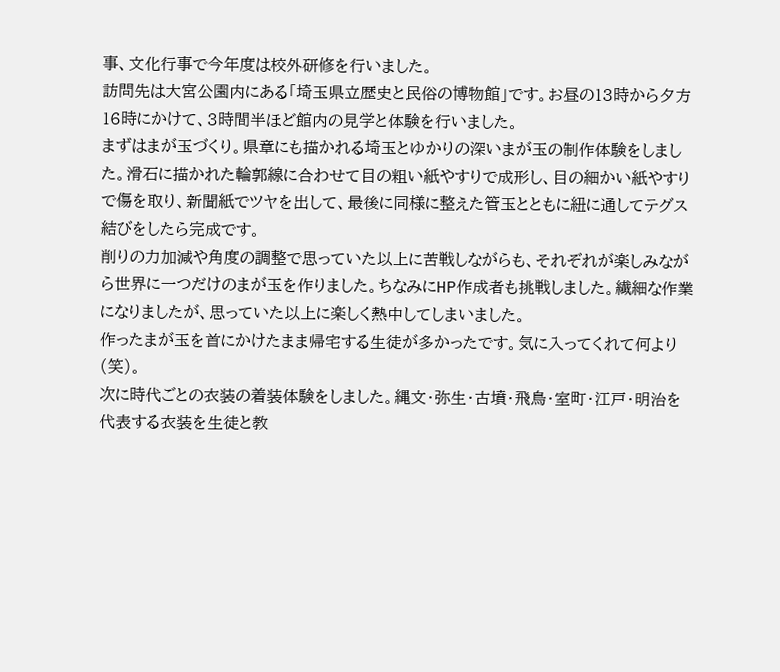事、文化行事で今年度は校外研修を行いました。
訪問先は大宮公園内にある「埼玉県立歴史と民俗の博物館」です。お昼の13時から夕方16時にかけて、3時間半ほど館内の見学と体験を行いました。
まずはまが玉づくり。県章にも描かれる埼玉とゆかりの深いまが玉の制作体験をしました。滑石に描かれた輪郭線に合わせて目の粗い紙やすりで成形し、目の細かい紙やすりで傷を取り、新聞紙でツヤを出して、最後に同様に整えた管玉とともに紐に通してテグス結びをしたら完成です。
削りの力加減や角度の調整で思っていた以上に苦戦しながらも、それぞれが楽しみながら世界に一つだけのまが玉を作りました。ちなみにHP作成者も挑戦しました。繊細な作業になりましたが、思っていた以上に楽しく熱中してしまいました。
作ったまが玉を首にかけたまま帰宅する生徒が多かったです。気に入ってくれて何より(笑)。
次に時代ごとの衣装の着装体験をしました。縄文・弥生・古墳・飛鳥・室町・江戸・明治を代表する衣装を生徒と教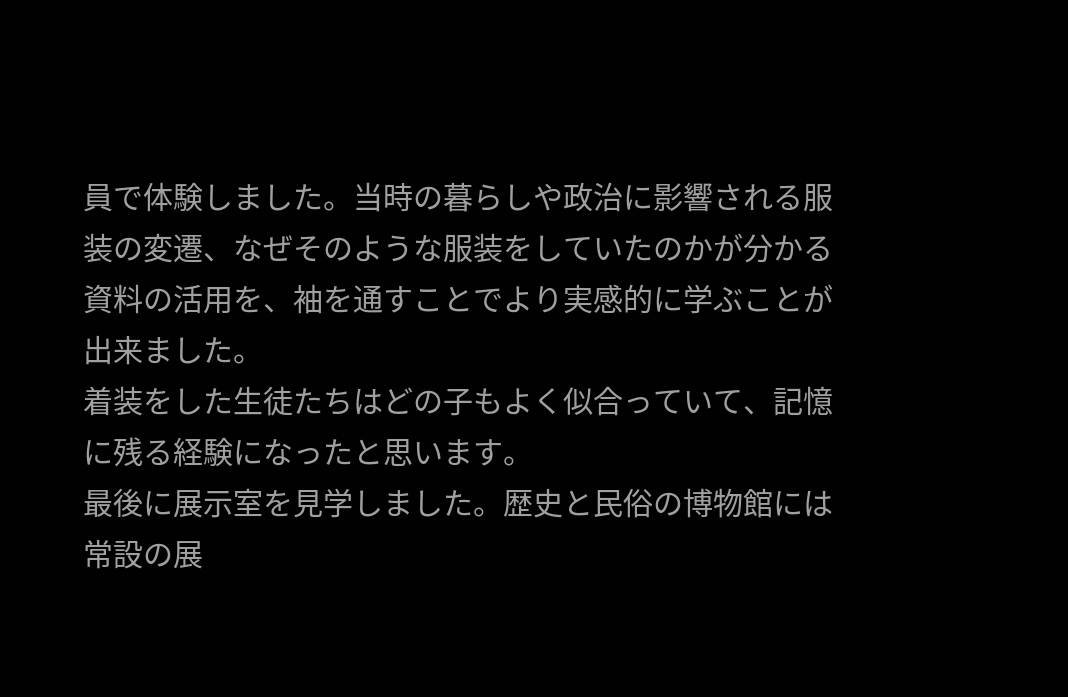員で体験しました。当時の暮らしや政治に影響される服装の変遷、なぜそのような服装をしていたのかが分かる資料の活用を、袖を通すことでより実感的に学ぶことが出来ました。
着装をした生徒たちはどの子もよく似合っていて、記憶に残る経験になったと思います。
最後に展示室を見学しました。歴史と民俗の博物館には常設の展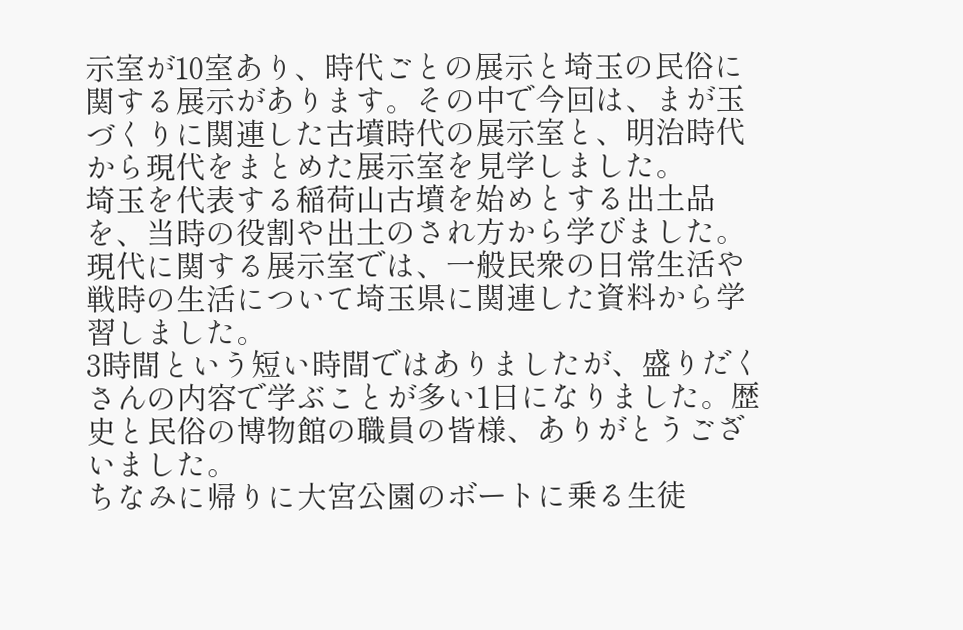示室が10室あり、時代ごとの展示と埼玉の民俗に関する展示があります。その中で今回は、まが玉づくりに関連した古墳時代の展示室と、明治時代から現代をまとめた展示室を見学しました。
埼玉を代表する稲荷山古墳を始めとする出土品を、当時の役割や出土のされ方から学びました。現代に関する展示室では、一般民衆の日常生活や戦時の生活について埼玉県に関連した資料から学習しました。
3時間という短い時間ではありましたが、盛りだくさんの内容で学ぶことが多い1日になりました。歴史と民俗の博物館の職員の皆様、ありがとうございました。
ちなみに帰りに大宮公園のボートに乗る生徒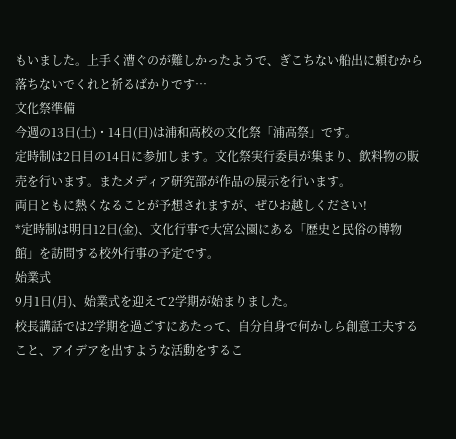もいました。上手く漕ぐのが難しかったようで、ぎこちない船出に頼むから落ちないでくれと祈るばかりです…
文化祭準備
今週の13日(土)・14日(日)は浦和高校の文化祭「浦高祭」です。
定時制は2日目の14日に参加します。文化祭実行委員が集まり、飲料物の販売を行います。またメディア研究部が作品の展示を行います。
両日ともに熱くなることが予想されますが、ぜひお越しください!
*定時制は明日12日(金)、文化行事で大宮公園にある「歴史と民俗の博物館」を訪問する校外行事の予定です。
始業式
9月1日(月)、始業式を迎えて2学期が始まりました。
校長講話では2学期を過ごすにあたって、自分自身で何かしら創意工夫すること、アイデアを出すような活動をするこ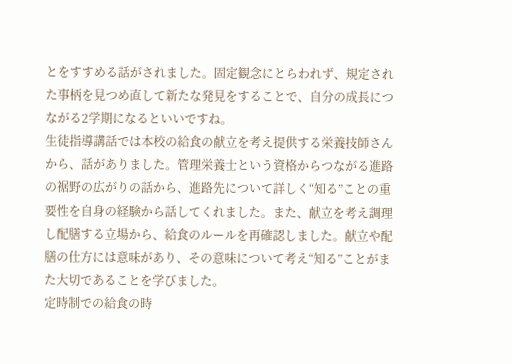とをすすめる話がされました。固定観念にとらわれず、規定された事柄を見つめ直して新たな発見をすることで、自分の成長につながる2学期になるといいですね。
生徒指導講話では本校の給食の献立を考え提供する栄養技師さんから、話がありました。管理栄養士という資格からつながる進路の裾野の広がりの話から、進路先について詳しく“知る”ことの重要性を自身の経験から話してくれました。また、献立を考え調理し配膳する立場から、給食のルールを再確認しました。献立や配膳の仕方には意味があり、その意味について考え“知る”ことがまた大切であることを学びました。
定時制での給食の時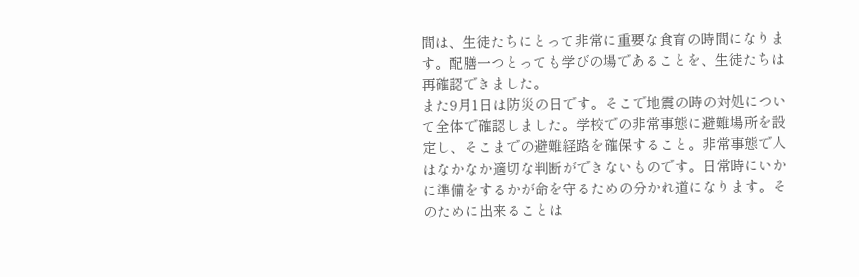間は、生徒たちにとって非常に重要な食育の時間になります。配膳一つとっても学びの場であることを、生徒たちは再確認できました。
また9月1日は防災の日です。そこで地震の時の対処について全体で確認しました。学校での非常事態に避難場所を設定し、そこまでの避難経路を確保すること。非常事態で人はなかなか適切な判断ができないものです。日常時にいかに準備をするかが命を守るための分かれ道になります。そのために出来ることは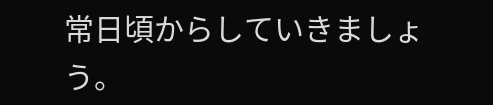常日頃からしていきましょう。